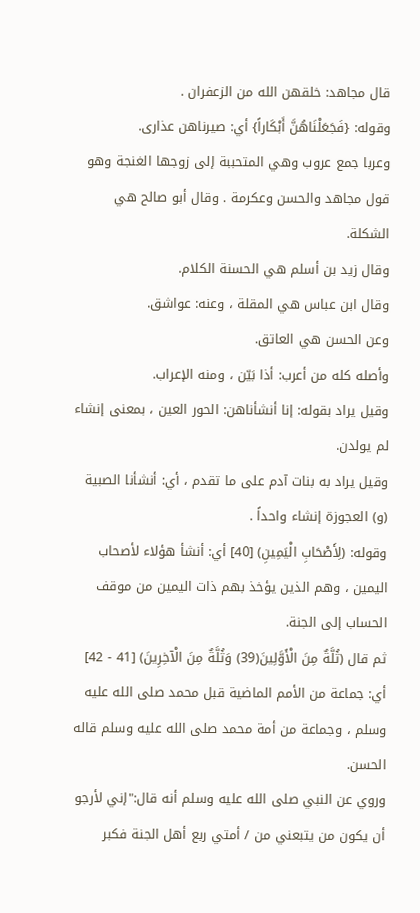قال مجاهد: خلقهن الله من الزعفران .
وقوله: {فَجَعَلْنَاهُنَّ أَبْكَاراً} أي: صيرناهن عذارى.
وعربا جمع عروب وهي المتحببة إلى زوجها الغنجة وهو قول مجاهد والحسن وعكرمة . وقال أبو صالح هي الشكلة.
وقال زيد بن أسلم هي الحسنة الكلام.
وقال ابن عباس هي المقلة ، وعنه: عواشق.
وعن الحسن هي العاتق.
وأصله كله من أعرب: أذا بَيّن ، ومنه الإعراب.
وقيل يراد بقوله: إنا أنشأناهن: الحور العين ، بمعنى إنشاء لم يولدن.
وقيل يراد به بنات آدم على ما تقدم ، أي: أنشأنا الصبية (و) العجوزة إنشاء واحداً .
وقوله: (لِأَصْحَابِ الْيَمِينِ) [40] أي: أنشأ هؤلاء لأصحاب اليمين ، وهم الذين يؤخذ بهم ذات اليمين من موقف الحساب إلى الجنة.
ثم قال (ثُلَّةٌ مِنَ الْأَوَّلِينَ(39) وَثُلَّةٌ مِنَ الْآخِرِينَ) [41 - 42] أي: جماعة من الأمم الماضية قبل محمد صلى الله عليه وسلم ، وجماعة من أمة محمد صلى الله عليه وسلم قاله الحسن.
وروي عن النبي صلى الله عليه وسلم أنه قال:"إني لأرجو أن يكون من يتبعني من / أمتي ربع أهل الجنة فكبر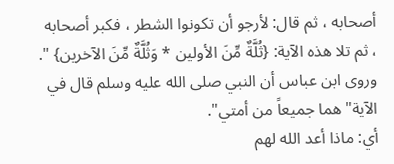أصحابه ، ثم قال: لأرجو أن تكونوا الشطر ، فكبر أصحابه ، ثم تلا هذه الآية: {ثُلَّةٌ مِّنَ الأولين * وَثُلَّةٌ مِّنَ الآخرين} ".
وروى ابن عباس أن النبي صلى الله عليه وسلم قال في الآية"هما جميعاً من أمتي".
أي: ماذا أعد الله لهم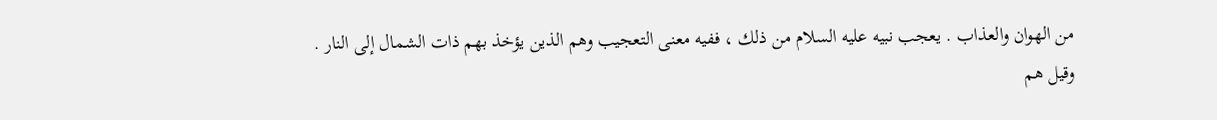من الهوان والعذاب . يعجب نبيه عليه السلام من ذلك ، ففيه معنى التعجيب وهم الذين يؤخذ بهم ذات الشمال إلى النار .
وقيل هم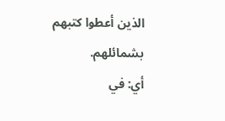الذين أعطوا كتبهم بشمائلهم.
أي: في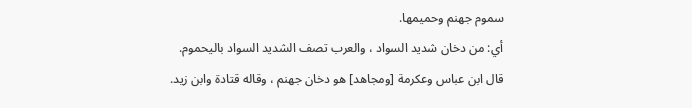سموم جهنم وحميمها.
أي: من دخان شديد السواد ، والعرب تصف الشديد السواد باليحموم.
قال ابن عباس وعكرمة [ومجاهد] هو دخان جهنم ، وقاله قتادة وابن زيد.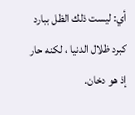أي: ليست ذلك الظل ببارد كبرد ظلال الدنيا ، لكنه حار إذ هو دخان.